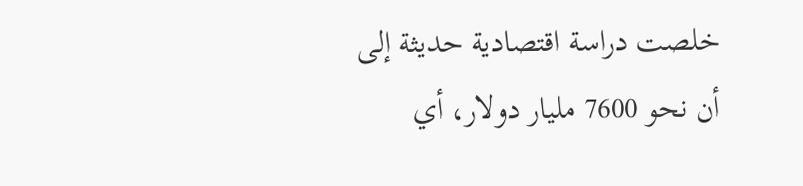خلصت دراسة اقتصادية حديثة إلى أن نحو 7600 مليار دولار، أي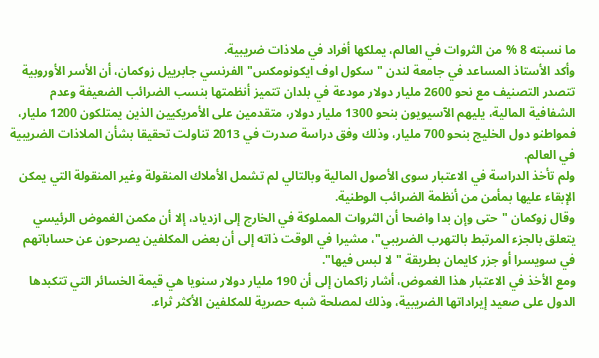ما نسبته 8 % من الثروات في العالم، يملكها أفراد في ملاذات ضريبية.
وأكد الأستاذ المساعد في جامعة لندن "سكول اوف ايكونومكس" الفرنسي جابرييل زوكمان، أن الأسر الأوروبية تتصدر التصنيف مع نحو 2600 مليار دولار مودعة في بلدان تتميز أنظمتها بنسب الضرائب الضعيفة وعدم الشفافية المالية، يليهم الآسيويون بنحو 1300 مليار دولار، متقدمين على الأمريكيين الذين يمتلكون 1200 مليار، فمواطنو دول الخليج بنحو 700 مليار، وذلك وفق دراسة صدرت في 2013 تناولت تحقيقا بشأن الملاذات الضريبية في العالم.
ولم تأخذ الدراسة في الاعتبار سوى الأصول المالية وبالتالي لم تشمل الأملاك المنقولة وغير المنقولة التي يمكن الإبقاء عليها بمأمن من أنظمة الضرائب الوطنية.
وقال زوكمان "حتى وإن بدا واضحا أن الثروات المملوكة في الخارج إلى ازدياد، إلا أن مكمن الغموض الرئيسي يتعلق بالجزء المرتبط بالتهرب الضريبي"، مشيرا في الوقت ذاته إلى أن بعض المكلفين يصرحون عن حساباتهم في سويسرا أو جزر كايمان بطريقة "لا لبس فيها".
ومع الأخذ في الاعتبار هذا الغموض، أشار زاكمان إلى أن 190 مليار دولار سنويا هي قيمة الخسائر التي تتكبدها الدول على صعيد إيراداتها الضريبية، وذلك لمصلحة شبه حصرية للمكلفين الأكثر ثراء.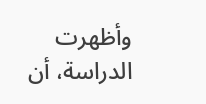وأظهرت الدراسة، أن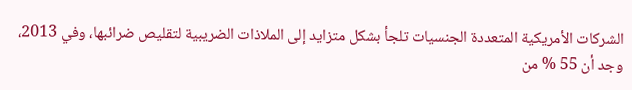الشركات الأمريكية المتعددة الجنسيات تلجأ بشكل متزايد إلى الملاذات الضريبية لتقليص ضرائبها، وفي 2013، وجد أن 55 % من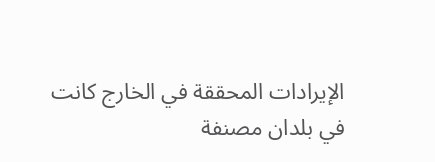الإيرادات المحققة في الخارج كانت في بلدان مصنفة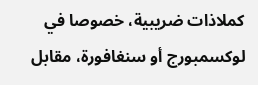كملاذات ضريبية، خصوصا في لوكسمبورج أو سنغافورة، مقابل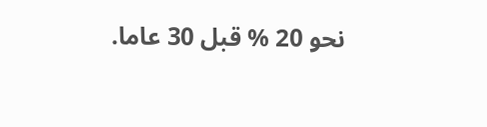نحو 20 % قبل 30 عاما.